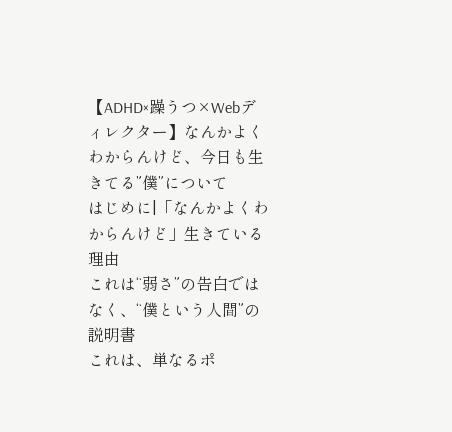【ADHD×躁うつ×Webディレクター】なんかよくわからんけど、今日も生きてる”僕”について
はじめに|「なんかよくわからんけど」生きている理由
これは“弱さ”の告白ではなく、“僕という人間”の説明書
これは、単なるポ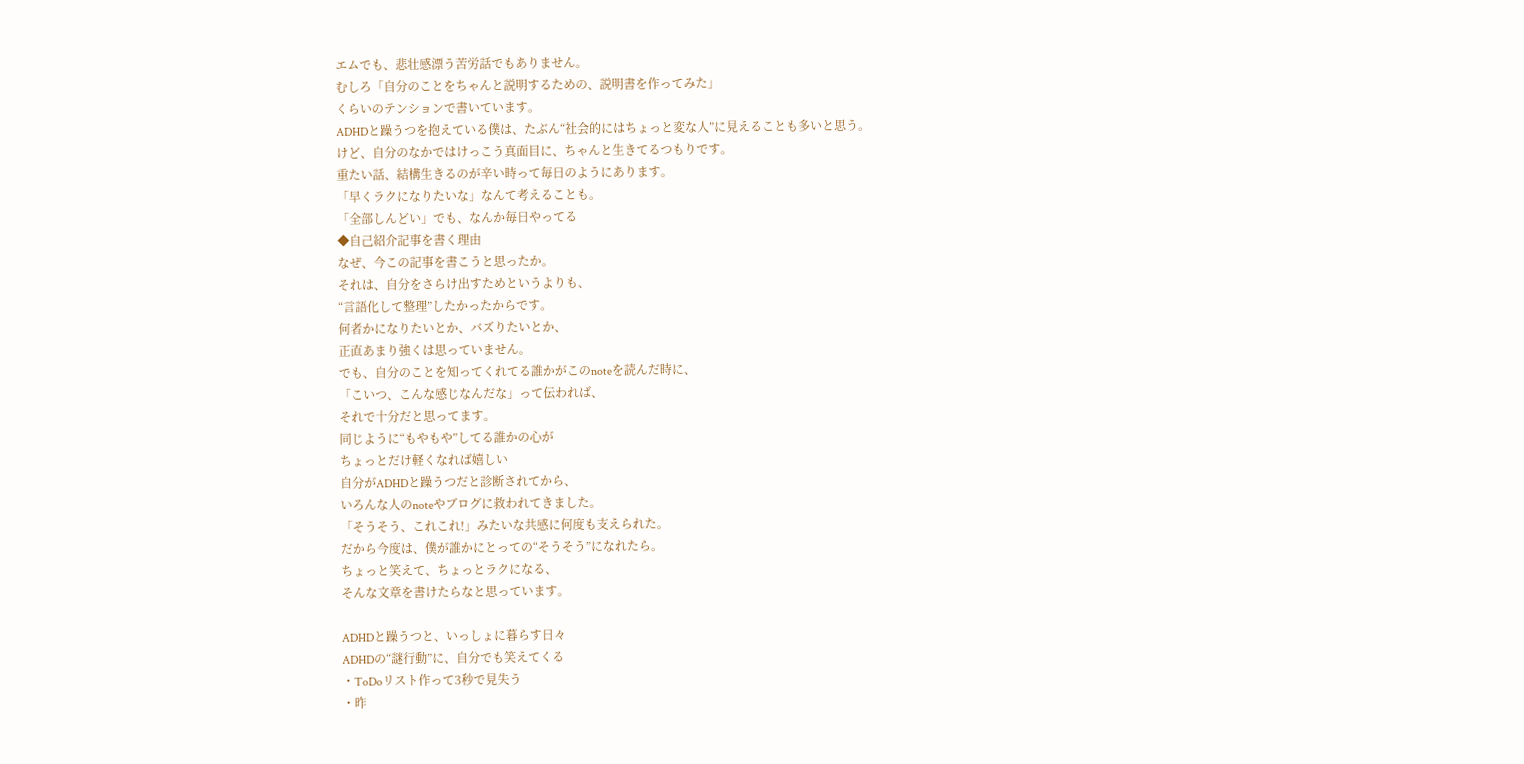エムでも、悲壮感漂う苦労話でもありません。
むしろ「自分のことをちゃんと説明するための、説明書を作ってみた」
くらいのテンションで書いています。
ADHDと躁うつを抱えている僕は、たぶん“社会的にはちょっと変な人”に見えることも多いと思う。
けど、自分のなかではけっこう真面目に、ちゃんと生きてるつもりです。
重たい話、結構生きるのが辛い時って毎日のようにあります。
「早くラクになりたいな」なんて考えることも。
「全部しんどい」でも、なんか毎日やってる
◆自己紹介記事を書く理由
なぜ、今この記事を書こうと思ったか。
それは、自分をさらけ出すためというよりも、
“言語化して整理”したかったからです。
何者かになりたいとか、バズりたいとか、
正直あまり強くは思っていません。
でも、自分のことを知ってくれてる誰かがこのnoteを読んだ時に、
「こいつ、こんな感じなんだな」って伝われば、
それで十分だと思ってます。
同じように“もやもや”してる誰かの心が
ちょっとだけ軽くなれば嬉しい
自分がADHDと躁うつだと診断されてから、
いろんな人のnoteやブログに救われてきました。
「そうそう、これこれ!」みたいな共感に何度も支えられた。
だから今度は、僕が誰かにとっての“そうそう”になれたら。
ちょっと笑えて、ちょっとラクになる、
そんな文章を書けたらなと思っています。

ADHDと躁うつと、いっしょに暮らす日々
ADHDの“謎行動”に、自分でも笑えてくる
・ToDoリスト作って3秒で見失う
・昨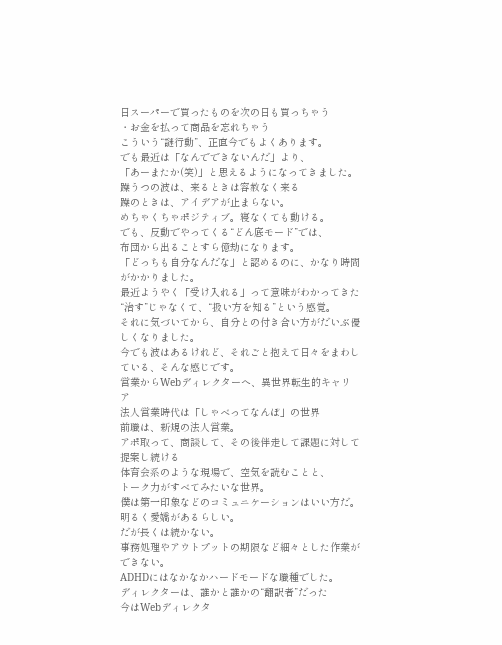日スーパーで買ったものを次の日も買っちゃう
・お金を払って商品を忘れちゃう
こういう“謎行動”、正直今でもよくあります。
でも最近は「なんでできないんだ」より、
「あーまたか(笑)」と思えるようになってきました。
躁うつの波は、来るときは容赦なく来る
躁のときは、アイデアが止まらない。
めちゃくちゃポジティブ。寝なくても動ける。
でも、反動でやってくる“どん底モード”では、
布団から出ることすら億劫になります。
「どっちも自分なんだな」と認めるのに、かなり時間がかかりました。
最近ようやく「受け入れる」って意味がわかってきた
“治す”じゃなくて、“扱い方を知る”という感覚。
それに気づいてから、自分との付き合い方がだいぶ優しくなりました。
今でも波はあるけれど、それごと抱えて日々をまわしている、そんな感じです。
営業からWebディレクターへ、異世界転生的キャリア
法人営業時代は「しゃべってなんぼ」の世界
前職は、新規の法人営業。
アポ取って、商談して、その後伴走して課題に対して提案し続ける
体育会系のような現場で、空気を読むことと、
トーク力がすべてみたいな世界。
僕は第一印象などのコミュニケーションはいい方だ。
明るく愛嬌があるらしい。
だが長くは続かない。
事務処理やアウトプットの期限など細々とした作業ができない。
ADHDにはなかなかハードモードな職種でした。
ディレクターは、誰かと誰かの“翻訳者”だった
今はWebディレクタ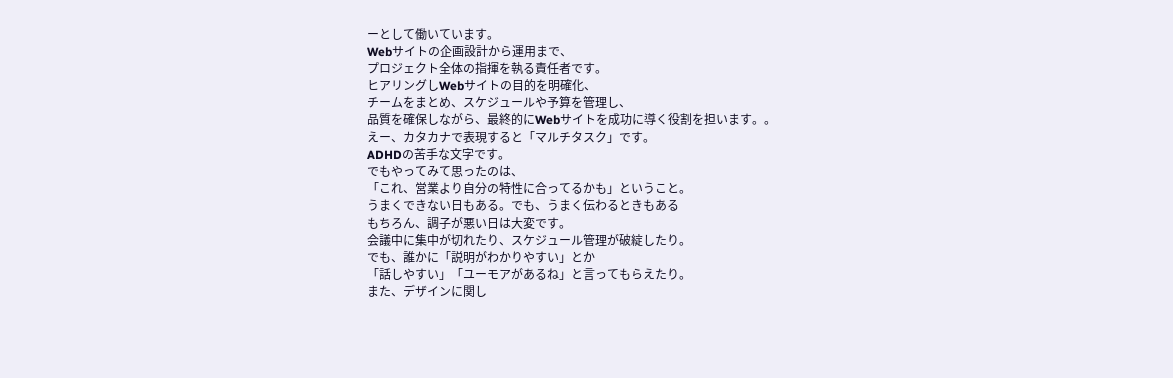ーとして働いています。
Webサイトの企画設計から運用まで、
プロジェクト全体の指揮を執る責任者です。
ヒアリングしWebサイトの目的を明確化、
チームをまとめ、スケジュールや予算を管理し、
品質を確保しながら、最終的にWebサイトを成功に導く役割を担います。。
えー、カタカナで表現すると「マルチタスク」です。
ADHDの苦手な文字です。
でもやってみて思ったのは、
「これ、営業より自分の特性に合ってるかも」ということ。
うまくできない日もある。でも、うまく伝わるときもある
もちろん、調子が悪い日は大変です。
会議中に集中が切れたり、スケジュール管理が破綻したり。
でも、誰かに「説明がわかりやすい」とか
「話しやすい」「ユーモアがあるね」と言ってもらえたり。
また、デザインに関し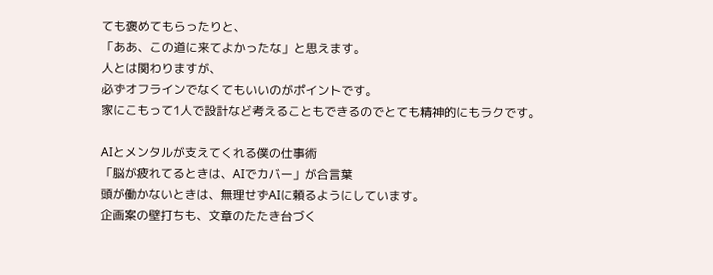ても褒めてもらったりと、
「ああ、この道に来てよかったな」と思えます。
人とは関わりますが、
必ずオフラインでなくてもいいのがポイントです。
家にこもって1人で設計など考えることもできるのでとても精神的にもラクです。

AIとメンタルが支えてくれる僕の仕事術
「脳が疲れてるときは、AIでカバー」が合言葉
頭が働かないときは、無理せずAIに頼るようにしています。
企画案の壁打ちも、文章のたたき台づく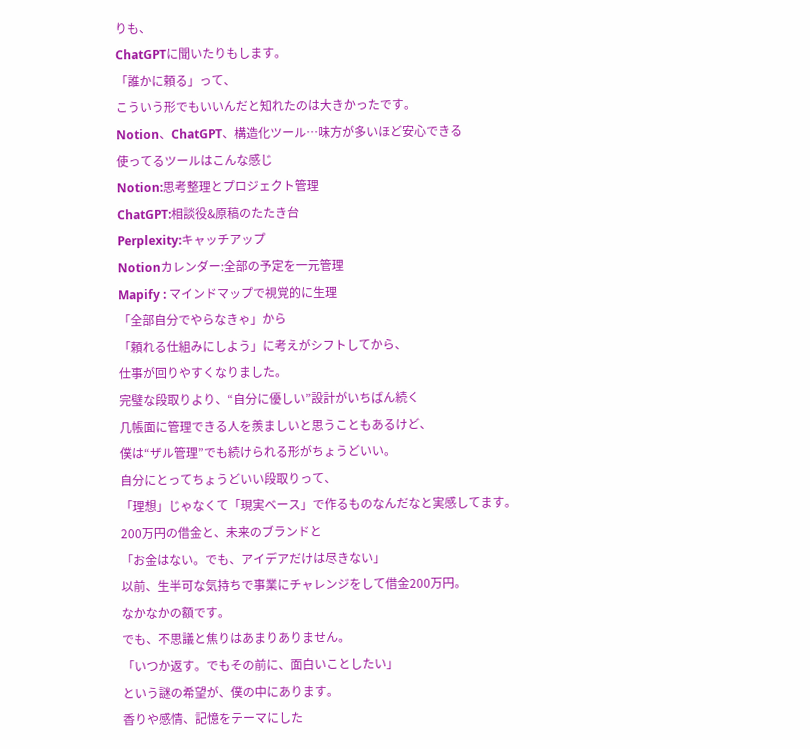りも、
ChatGPTに聞いたりもします。
「誰かに頼る」って、
こういう形でもいいんだと知れたのは大きかったです。
Notion、ChatGPT、構造化ツール…味方が多いほど安心できる
使ってるツールはこんな感じ
Notion:思考整理とプロジェクト管理
ChatGPT:相談役&原稿のたたき台
Perplexity:キャッチアップ
Notionカレンダー:全部の予定を一元管理
Mapify : マインドマップで視覚的に生理
「全部自分でやらなきゃ」から
「頼れる仕組みにしよう」に考えがシフトしてから、
仕事が回りやすくなりました。
完璧な段取りより、“自分に優しい”設計がいちばん続く
几帳面に管理できる人を羨ましいと思うこともあるけど、
僕は“ザル管理”でも続けられる形がちょうどいい。
自分にとってちょうどいい段取りって、
「理想」じゃなくて「現実ベース」で作るものなんだなと実感してます。
200万円の借金と、未来のブランドと
「お金はない。でも、アイデアだけは尽きない」
以前、生半可な気持ちで事業にチャレンジをして借金200万円。
なかなかの額です。
でも、不思議と焦りはあまりありません。
「いつか返す。でもその前に、面白いことしたい」
という謎の希望が、僕の中にあります。
香りや感情、記憶をテーマにした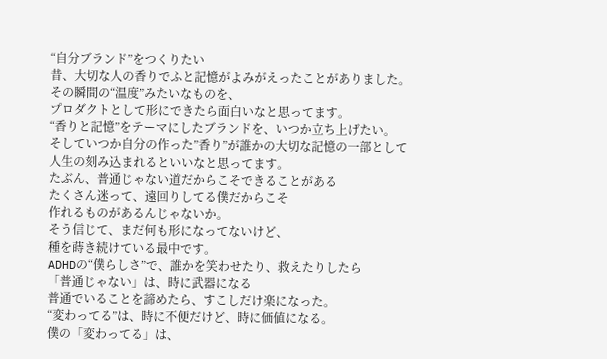“自分ブランド”をつくりたい
昔、大切な人の香りでふと記憶がよみがえったことがありました。
その瞬間の“温度”みたいなものを、
プロダクトとして形にできたら面白いなと思ってます。
“香りと記憶”をテーマにしたブランドを、いつか立ち上げたい。
そしていつか自分の作った”香り”が誰かの大切な記憶の一部として
人生の刻み込まれるといいなと思ってます。
たぶん、普通じゃない道だからこそできることがある
たくさん迷って、遠回りしてる僕だからこそ
作れるものがあるんじゃないか。
そう信じて、まだ何も形になってないけど、
種を蒔き続けている最中です。
ADHDの“僕らしさ”で、誰かを笑わせたり、救えたりしたら
「普通じゃない」は、時に武器になる
普通でいることを諦めたら、すこしだけ楽になった。
“変わってる”は、時に不便だけど、時に価値になる。
僕の「変わってる」は、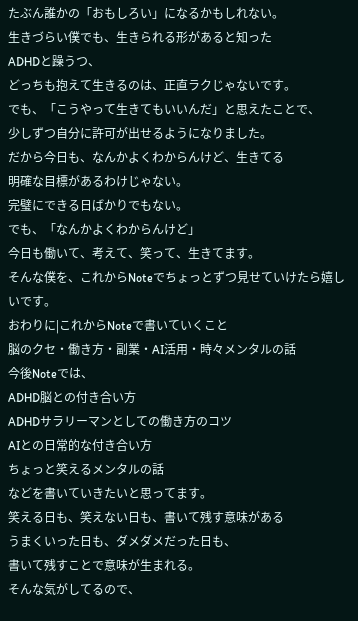たぶん誰かの「おもしろい」になるかもしれない。
生きづらい僕でも、生きられる形があると知った
ADHDと躁うつ、
どっちも抱えて生きるのは、正直ラクじゃないです。
でも、「こうやって生きてもいいんだ」と思えたことで、
少しずつ自分に許可が出せるようになりました。
だから今日も、なんかよくわからんけど、生きてる
明確な目標があるわけじゃない。
完璧にできる日ばかりでもない。
でも、「なんかよくわからんけど」
今日も働いて、考えて、笑って、生きてます。
そんな僕を、これからNoteでちょっとずつ見せていけたら嬉しいです。
おわりに|これからNoteで書いていくこと
脳のクセ・働き方・副業・AI活用・時々メンタルの話
今後Noteでは、
ADHD脳との付き合い方
ADHDサラリーマンとしての働き方のコツ
AIとの日常的な付き合い方
ちょっと笑えるメンタルの話
などを書いていきたいと思ってます。
笑える日も、笑えない日も、書いて残す意味がある
うまくいった日も、ダメダメだった日も、
書いて残すことで意味が生まれる。
そんな気がしてるので、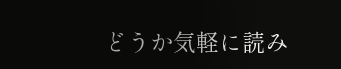どうか気軽に読み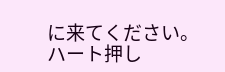に来てください。
ハート押し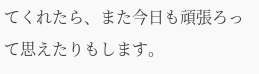てくれたら、また今日も頑張ろって思えたりもします。